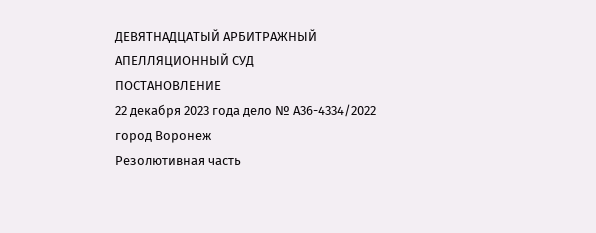ДЕВЯТНАДЦАТЫЙ АРБИТРАЖНЫЙ
АПЕЛЛЯЦИОННЫЙ СУД
ПОСТАНОВЛЕНИЕ
22 декабря 2023 года дело № А36-4334/2022
город Воронеж
Резолютивная часть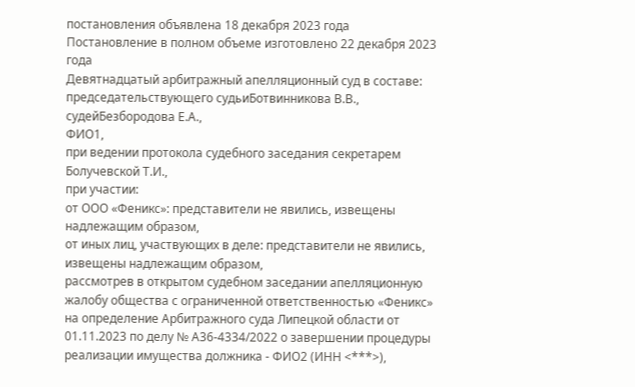постановления объявлена 18 декабря 2023 года
Постановление в полном объеме изготовлено 22 декабря 2023 года
Девятнадцатый арбитражный апелляционный суд в составе:
председательствующего судьиБотвинникова В.В.,
судейБезбородова Е.А.,
ФИО1,
при ведении протокола судебного заседания секретарем Болучевской Т.И.,
при участии:
от ООО «Феникс»: представители не явились, извещены надлежащим образом,
от иных лиц, участвующих в деле: представители не явились, извещены надлежащим образом,
рассмотрев в открытом судебном заседании апелляционную жалобу общества с ограниченной ответственностью «Феникс» на определение Арбитражного суда Липецкой области от 01.11.2023 по делу № А36-4334/2022 о завершении процедуры реализации имущества должника - ФИО2 (ИНН <***>),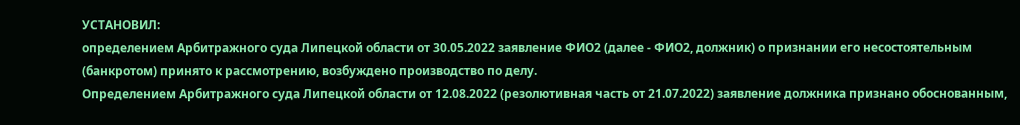УСТАНОВИЛ:
определением Арбитражного суда Липецкой области от 30.05.2022 заявление ФИО2 (далее - ФИО2, должник) о признании его несостоятельным (банкротом) принято к рассмотрению, возбуждено производство по делу.
Определением Арбитражного суда Липецкой области от 12.08.2022 (резолютивная часть от 21.07.2022) заявление должника признано обоснованным,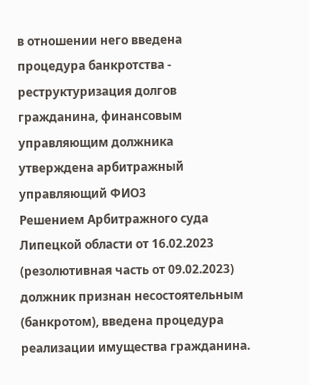в отношении него введена процедура банкротства - реструктуризация долгов гражданина, финансовым управляющим должника утверждена арбитражный управляющий ФИО3
Решением Арбитражного суда Липецкой области от 16.02.2023 (резолютивная часть от 09.02.2023) должник признан несостоятельным (банкротом), введена процедура реализации имущества гражданина.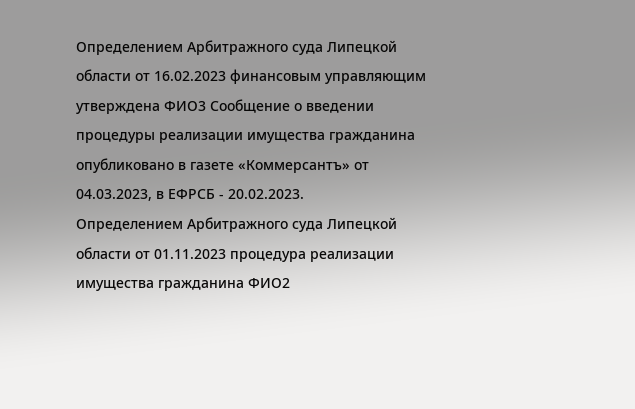Определением Арбитражного суда Липецкой области от 16.02.2023 финансовым управляющим утверждена ФИО3 Сообщение о введении процедуры реализации имущества гражданина опубликовано в газете «Коммерсантъ» от 04.03.2023, в ЕФРСБ - 20.02.2023.
Определением Арбитражного суда Липецкой области от 01.11.2023 процедура реализации имущества гражданина ФИО2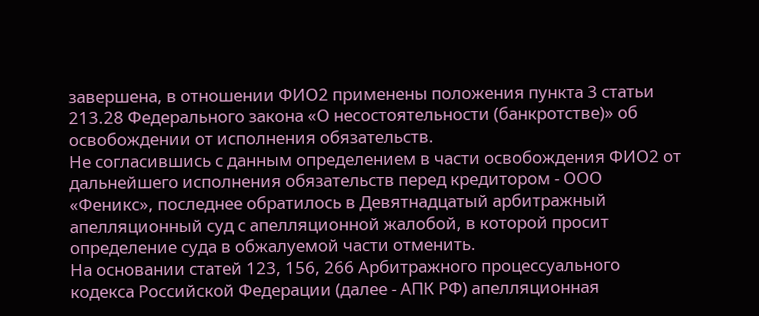завершена, в отношении ФИО2 применены положения пункта 3 статьи 213.28 Федерального закона «О несостоятельности (банкротстве)» об освобождении от исполнения обязательств.
Не согласившись с данным определением в части освобождения ФИО2 от дальнейшего исполнения обязательств перед кредитором - ООО «Феникс», последнее обратилось в Девятнадцатый арбитражный апелляционный суд с апелляционной жалобой, в которой просит определение суда в обжалуемой части отменить.
На основании статей 123, 156, 266 Арбитражного процессуального кодекса Российской Федерации (далее - АПК РФ) апелляционная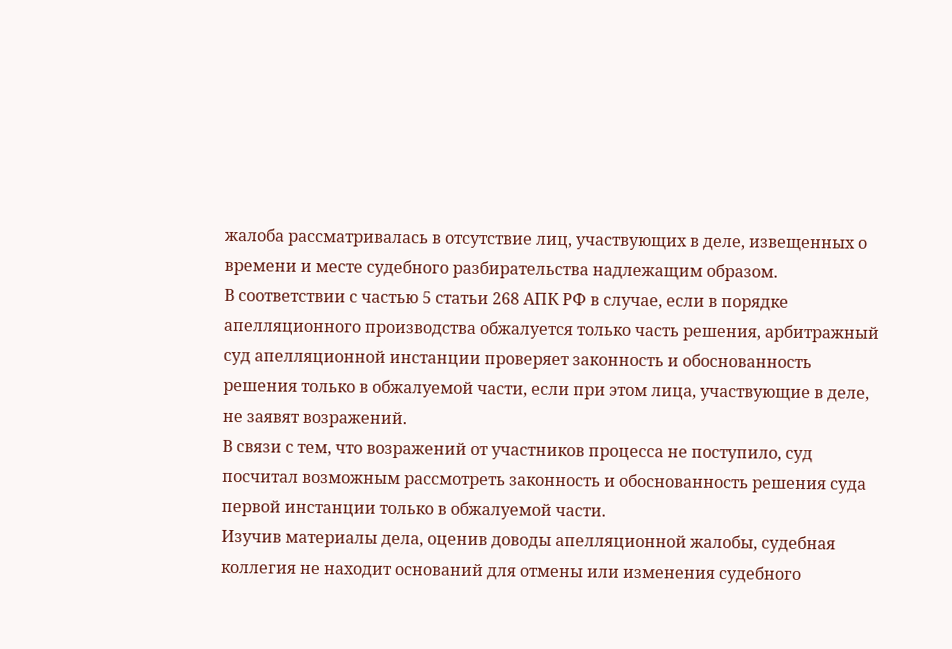жалоба рассматривалась в отсутствие лиц, участвующих в деле, извещенных о времени и месте судебного разбирательства надлежащим образом.
В соответствии с частью 5 статьи 268 АПК РФ в случае, если в порядке апелляционного производства обжалуется только часть решения, арбитражный суд апелляционной инстанции проверяет законность и обоснованность решения только в обжалуемой части, если при этом лица, участвующие в деле, не заявят возражений.
В связи с тем, что возражений от участников процесса не поступило, суд посчитал возможным рассмотреть законность и обоснованность решения суда первой инстанции только в обжалуемой части.
Изучив материалы дела, оценив доводы апелляционной жалобы, судебная коллегия не находит оснований для отмены или изменения судебного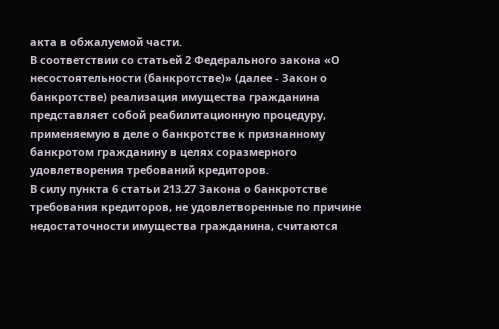акта в обжалуемой части.
В соответствии со статьей 2 Федерального закона «О несостоятельности (банкротстве)» (далее - Закон о банкротстве) реализация имущества гражданина представляет собой реабилитационную процедуру, применяемую в деле о банкротстве к признанному банкротом гражданину в целях соразмерного удовлетворения требований кредиторов.
В силу пункта 6 статьи 213.27 Закона о банкротстве требования кредиторов, не удовлетворенные по причине недостаточности имущества гражданина, считаются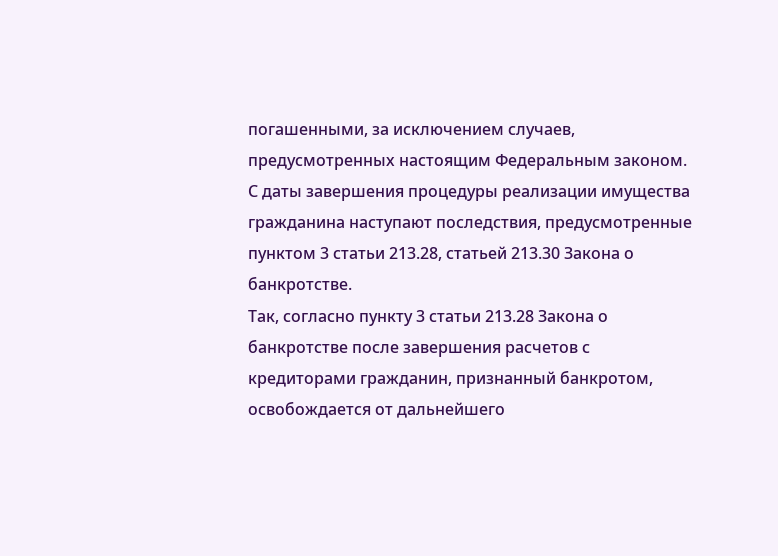погашенными, за исключением случаев, предусмотренных настоящим Федеральным законом.
С даты завершения процедуры реализации имущества гражданина наступают последствия, предусмотренные пунктом 3 статьи 213.28, статьей 213.30 Закона о банкротстве.
Так, согласно пункту 3 статьи 213.28 Закона о банкротстве после завершения расчетов с кредиторами гражданин, признанный банкротом, освобождается от дальнейшего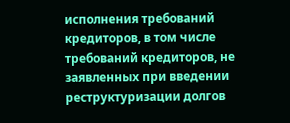исполнения требований кредиторов, в том числе требований кредиторов, не заявленных при введении реструктуризации долгов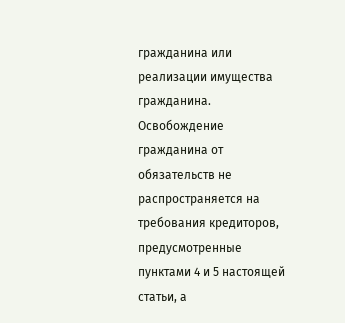гражданина или реализации имущества гражданина. Освобождение гражданина от обязательств не распространяется на требования кредиторов, предусмотренные пунктами 4 и 5 настоящей статьи, а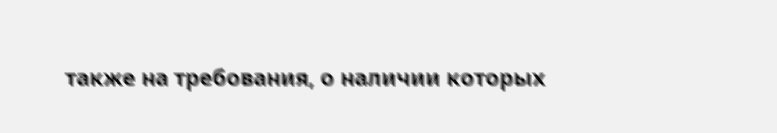также на требования, о наличии которых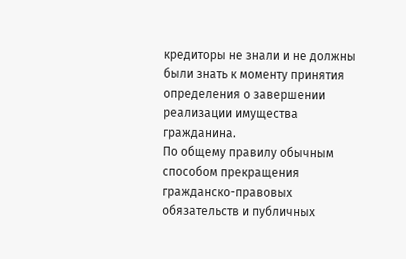кредиторы не знали и не должны были знать к моменту принятия определения о завершении реализации имущества гражданина.
По общему правилу обычным способом прекращения гражданско-правовых обязательств и публичных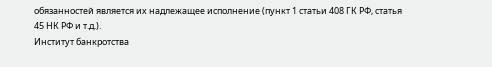обязанностей является их надлежащее исполнение (пункт 1 статьи 408 ГК РФ, статья 45 НК РФ и т.д.).
Институт банкротства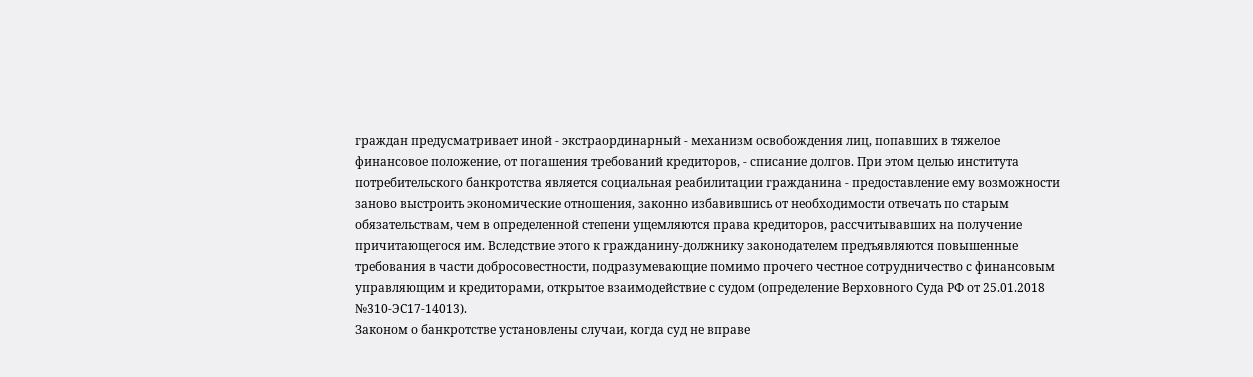граждан предусматривает иной - экстраординарный - механизм освобождения лиц, попавших в тяжелое финансовое положение, от погашения требований кредиторов, - списание долгов. При этом целью института потребительского банкротства является социальная реабилитации гражданина - предоставление ему возможности заново выстроить экономические отношения, законно избавившись от необходимости отвечать по старым обязательствам, чем в определенной степени ущемляются права кредиторов, рассчитывавших на получение причитающегося им. Вследствие этого к гражданину-должнику законодателем предъявляются повышенные требования в части добросовестности, подразумевающие помимо прочего честное сотрудничество с финансовым управляющим и кредиторами, открытое взаимодействие с судом (определение Верховного Суда РФ от 25.01.2018 №310-ЭС17-14013).
Законом о банкротстве установлены случаи, когда суд не вправе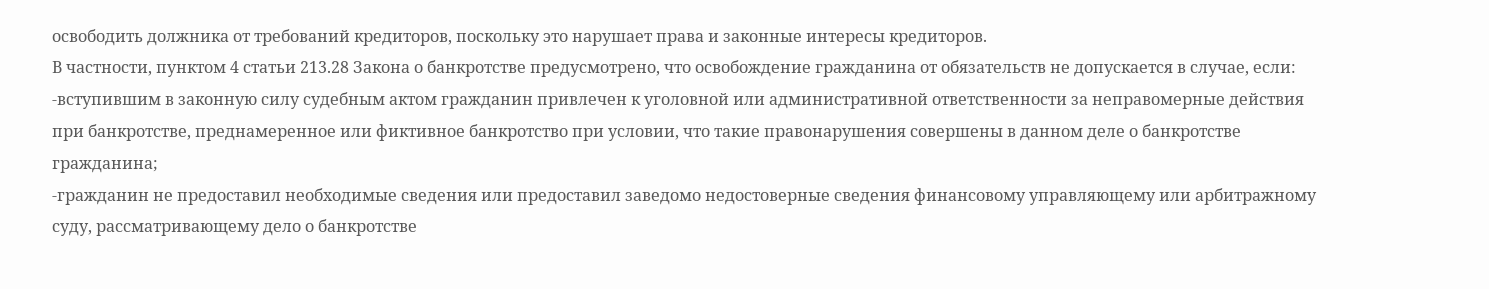освободить должника от требований кредиторов, поскольку это нарушает права и законные интересы кредиторов.
В частности, пунктом 4 статьи 213.28 Закона о банкротстве предусмотрено, что освобождение гражданина от обязательств не допускается в случае, если:
-вступившим в законную силу судебным актом гражданин привлечен к уголовной или административной ответственности за неправомерные действия при банкротстве, преднамеренное или фиктивное банкротство при условии, что такие правонарушения совершены в данном деле о банкротстве гражданина;
-гражданин не предоставил необходимые сведения или предоставил заведомо недостоверные сведения финансовому управляющему или арбитражному суду, рассматривающему дело о банкротстве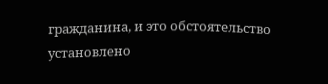гражданина, и это обстоятельство установлено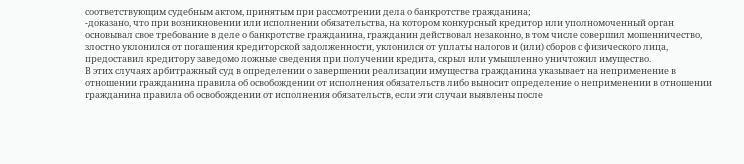соответствующим судебным актом, принятым при рассмотрении дела о банкротстве гражданина;
-доказано, что при возникновении или исполнении обязательства, на котором конкурсный кредитор или уполномоченный орган основывал свое требование в деле о банкротстве гражданина, гражданин действовал незаконно, в том числе совершил мошенничество, злостно уклонился от погашения кредиторской задолженности, уклонился от уплаты налогов и (или) сборов с физического лица, предоставил кредитору заведомо ложные сведения при получении кредита, скрыл или умышленно уничтожил имущество.
В этих случаях арбитражный суд в определении о завершении реализации имущества гражданина указывает на неприменение в отношении гражданина правила об освобождении от исполнения обязательств либо выносит определение о неприменении в отношении гражданина правила об освобождении от исполнения обязательств, если эти случаи выявлены после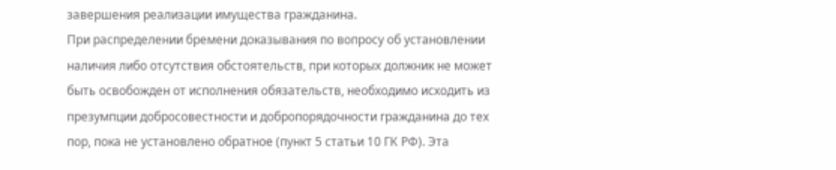завершения реализации имущества гражданина.
При распределении бремени доказывания по вопросу об установлении наличия либо отсутствия обстоятельств, при которых должник не может быть освобожден от исполнения обязательств, необходимо исходить из презумпции добросовестности и добропорядочности гражданина до тех пор, пока не установлено обратное (пункт 5 статьи 10 ГК РФ). Эта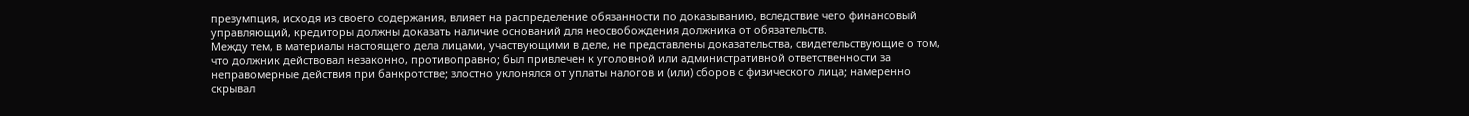презумпция, исходя из своего содержания, влияет на распределение обязанности по доказыванию, вследствие чего финансовый управляющий, кредиторы должны доказать наличие оснований для неосвобождения должника от обязательств.
Между тем, в материалы настоящего дела лицами, участвующими в деле, не представлены доказательства, свидетельствующие о том, что должник действовал незаконно, противоправно; был привлечен к уголовной или административной ответственности за неправомерные действия при банкротстве; злостно уклонялся от уплаты налогов и (или) сборов с физического лица; намеренно скрывал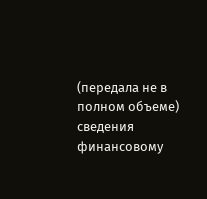(передала не в полном объеме) сведения финансовому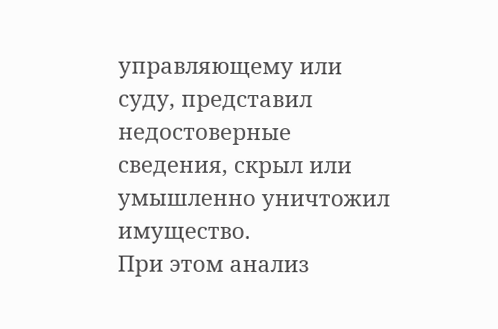управляющему или суду, представил недостоверные сведения, скрыл или умышленно уничтожил имущество.
При этом анализ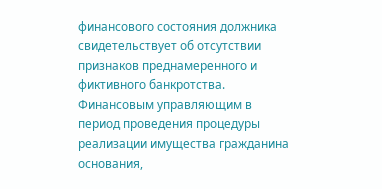финансового состояния должника свидетельствует об отсутствии признаков преднамеренного и фиктивного банкротства.
Финансовым управляющим в период проведения процедуры реализации имущества гражданина основания,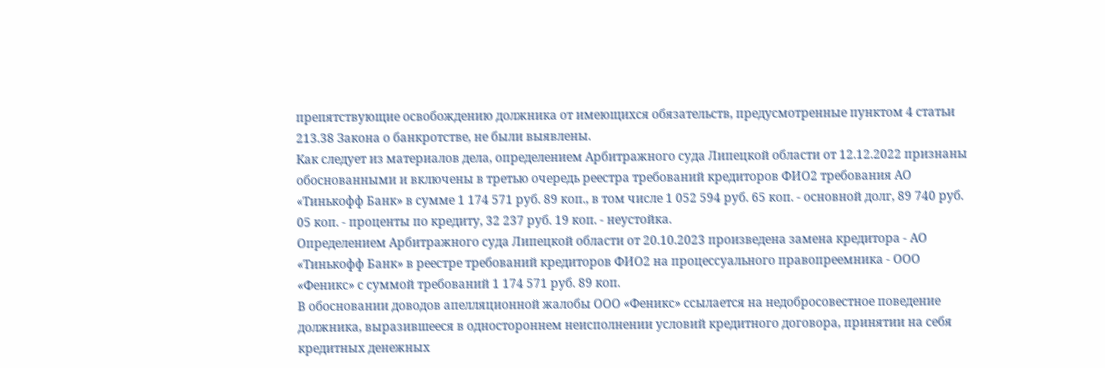препятствующие освобождению должника от имеющихся обязательств, предусмотренные пунктом 4 статьи 213.38 Закона о банкротстве, не были выявлены.
Как следует из материалов дела, определением Арбитражного суда Липецкой области от 12.12.2022 признаны обоснованными и включены в третью очередь реестра требований кредиторов ФИО2 требования АО «Тинькофф Банк» в сумме 1 174 571 руб. 89 коп., в том числе 1 052 594 руб. 65 коп. - основной долг, 89 740 руб. 05 коп. - проценты по кредиту, 32 237 руб. 19 коп. - неустойка.
Определением Арбитражного суда Липецкой области от 20.10.2023 произведена замена кредитора - АО «Тинькофф Банк» в реестре требований кредиторов ФИО2 на процессуального правопреемника - ООО «Феникс» с суммой требований 1 174 571 руб. 89 коп.
В обосновании доводов апелляционной жалобы ООО «Феникс» ссылается на недобросовестное поведение должника, выразившееся в одностороннем неисполнении условий кредитного договора, принятии на себя кредитных денежных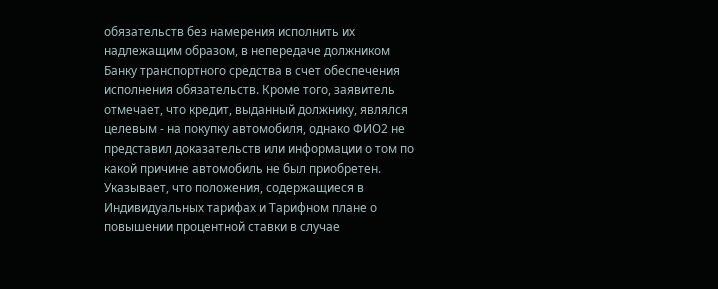обязательств без намерения исполнить их надлежащим образом, в непередаче должником Банку транспортного средства в счет обеспечения исполнения обязательств. Кроме того, заявитель отмечает, что кредит, выданный должнику, являлся целевым - на покупку автомобиля, однако ФИО2 не представил доказательств или информации о том по какой причине автомобиль не был приобретен. Указывает, что положения, содержащиеся в Индивидуальных тарифах и Тарифном плане о повышении процентной ставки в случае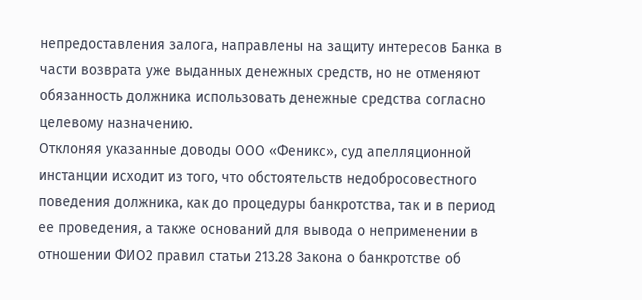непредоставления залога, направлены на защиту интересов Банка в части возврата уже выданных денежных средств, но не отменяют обязанность должника использовать денежные средства согласно целевому назначению.
Отклоняя указанные доводы ООО «Феникс», суд апелляционной инстанции исходит из того, что обстоятельств недобросовестного поведения должника, как до процедуры банкротства, так и в период ее проведения, а также оснований для вывода о неприменении в отношении ФИО2 правил статьи 213.28 Закона о банкротстве об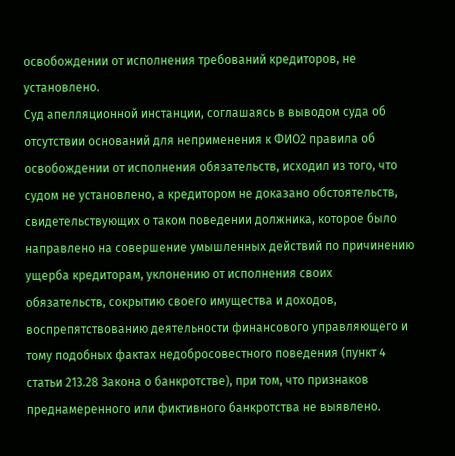освобождении от исполнения требований кредиторов, не установлено.
Суд апелляционной инстанции, соглашаясь в выводом суда об отсутствии оснований для неприменения к ФИО2 правила об освобождении от исполнения обязательств, исходил из того, что судом не установлено, а кредитором не доказано обстоятельств, свидетельствующих о таком поведении должника, которое было направлено на совершение умышленных действий по причинению ущерба кредиторам, уклонению от исполнения своих обязательств, сокрытию своего имущества и доходов, воспрепятствованию деятельности финансового управляющего и тому подобных фактах недобросовестного поведения (пункт 4 статьи 213.28 Закона о банкротстве), при том, что признаков преднамеренного или фиктивного банкротства не выявлено.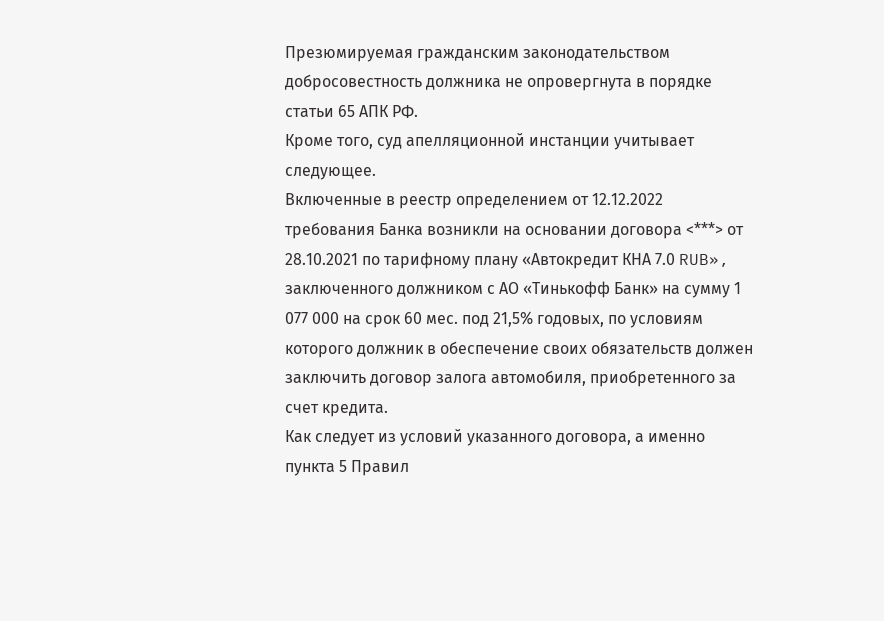Презюмируемая гражданским законодательством добросовестность должника не опровергнута в порядке статьи 65 АПК РФ.
Кроме того, суд апелляционной инстанции учитывает следующее.
Включенные в реестр определением от 12.12.2022 требования Банка возникли на основании договора <***> от 28.10.2021 по тарифному плану «Автокредит КНА 7.0 RUB», заключенного должником с АО «Тинькофф Банк» на сумму 1 077 000 на срок 60 мес. под 21,5% годовых, по условиям которого должник в обеспечение своих обязательств должен заключить договор залога автомобиля, приобретенного за счет кредита.
Как следует из условий указанного договора, а именно пункта 5 Правил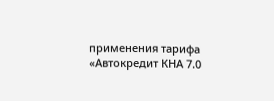применения тарифа «Автокредит КНА 7.0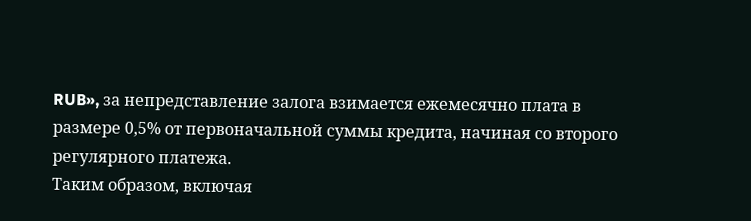RUB», за непредставление залога взимается ежемесячно плата в размере 0,5% от первоначальной суммы кредита, начиная со второго регулярного платежа.
Таким образом, включая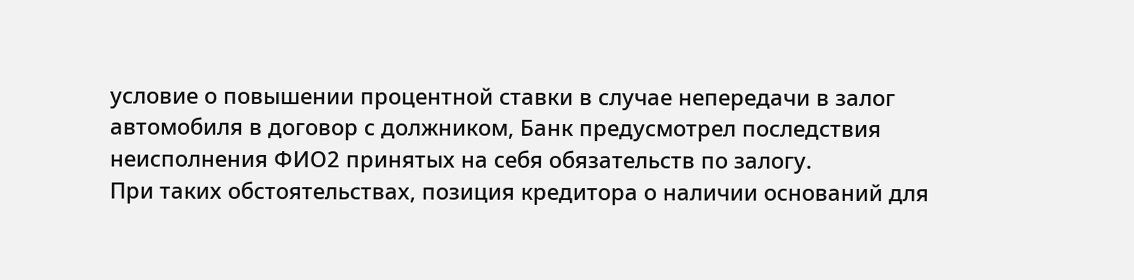условие о повышении процентной ставки в случае непередачи в залог автомобиля в договор с должником, Банк предусмотрел последствия неисполнения ФИО2 принятых на себя обязательств по залогу.
При таких обстоятельствах, позиция кредитора о наличии оснований для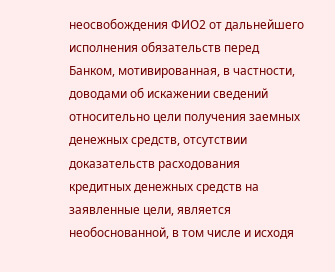неосвобождения ФИО2 от дальнейшего исполнения обязательств перед Банком, мотивированная, в частности, доводами об искажении сведений относительно цели получения заемных денежных средств, отсутствии доказательств расходования кредитных денежных средств на заявленные цели, является необоснованной, в том числе и исходя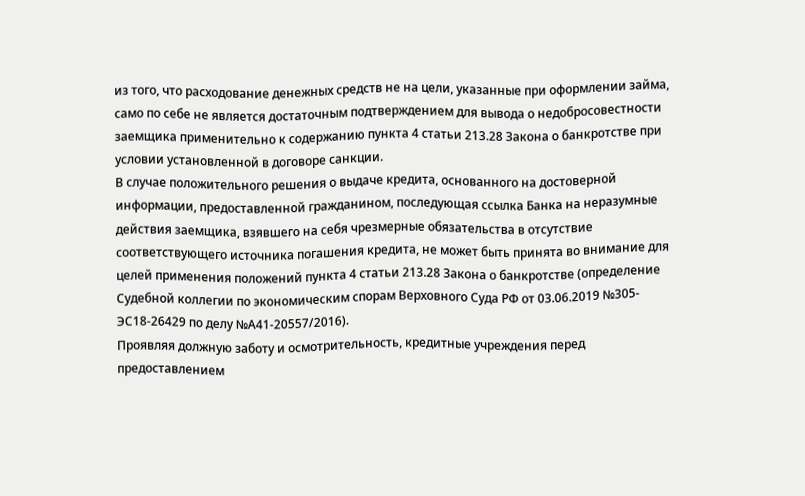из того, что расходование денежных средств не на цели, указанные при оформлении займа, само по себе не является достаточным подтверждением для вывода о недобросовестности заемщика применительно к содержанию пункта 4 статьи 213.28 Закона о банкротстве при условии установленной в договоре санкции.
В случае положительного решения о выдаче кредита, основанного на достоверной информации, предоставленной гражданином, последующая ссылка Банка на неразумные действия заемщика, взявшего на себя чрезмерные обязательства в отсутствие соответствующего источника погашения кредита, не может быть принята во внимание для целей применения положений пункта 4 статьи 213.28 Закона о банкротстве (определение Судебной коллегии по экономическим спорам Верховного Суда РФ от 03.06.2019 №305-ЭС18-26429 по делу №А41-20557/2016).
Проявляя должную заботу и осмотрительность, кредитные учреждения перед предоставлением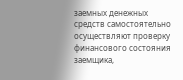заемных денежных средств самостоятельно осуществляют проверку финансового состояния заемщика,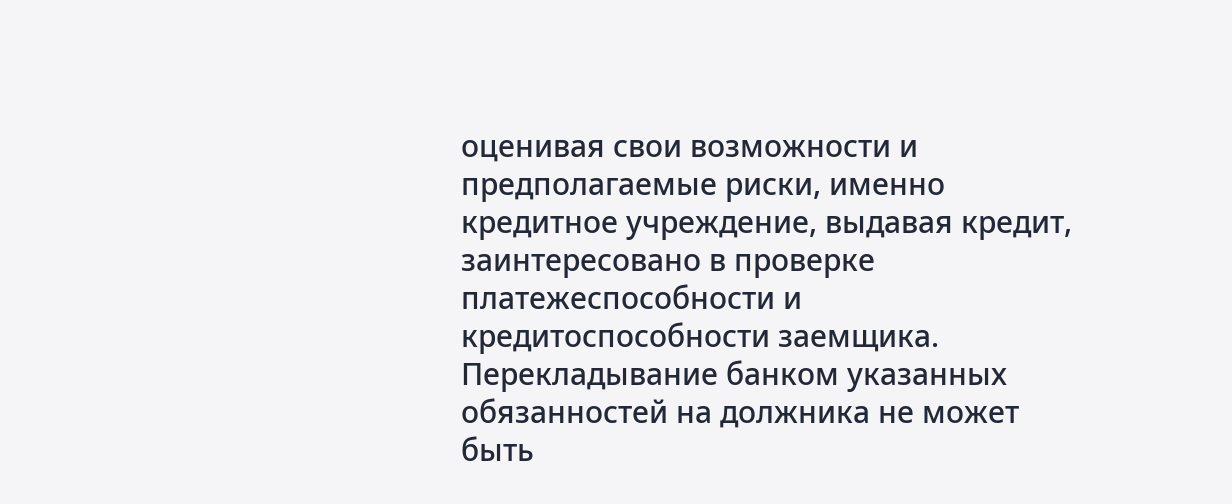оценивая свои возможности и предполагаемые риски, именно кредитное учреждение, выдавая кредит, заинтересовано в проверке платежеспособности и кредитоспособности заемщика. Перекладывание банком указанных обязанностей на должника не может быть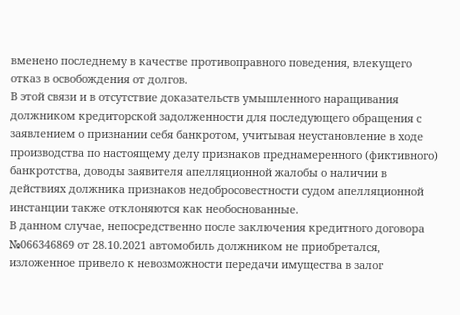вменено последнему в качестве противоправного поведения, влекущего отказ в освобождения от долгов.
В этой связи и в отсутствие доказательств умышленного наращивания должником кредиторской задолженности для последующего обращения с заявлением о признании себя банкротом, учитывая неустановление в ходе производства по настоящему делу признаков преднамеренного (фиктивного) банкротства, доводы заявителя апелляционной жалобы о наличии в действиях должника признаков недобросовестности судом апелляционной инстанции также отклоняются как необоснованные.
В данном случае, непосредственно после заключения кредитного договора №066346869 от 28.10.2021 автомобиль должником не приобретался, изложенное привело к невозможности передачи имущества в залог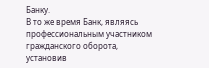Банку.
В то же время Банк, являясь профессиональным участником гражданского оборота, установив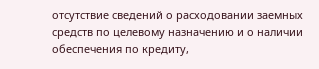отсутствие сведений о расходовании заемных средств по целевому назначению и о наличии обеспечения по кредиту,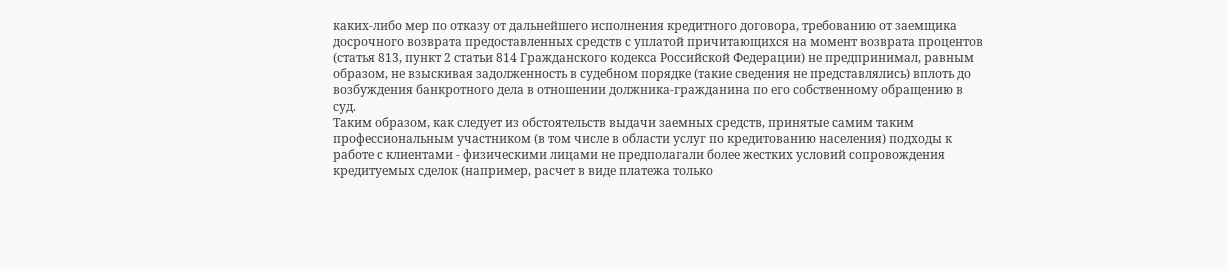каких-либо мер по отказу от дальнейшего исполнения кредитного договора, требованию от заемщика досрочного возврата предоставленных средств с уплатой причитающихся на момент возврата процентов (статья 813, пункт 2 статьи 814 Гражданского кодекса Российской Федерации) не предпринимал, равным образом, не взыскивая задолженность в судебном порядке (такие сведения не представлялись) вплоть до возбуждения банкротного дела в отношении должника-гражданина по его собственному обращению в суд.
Таким образом, как следует из обстоятельств выдачи заемных средств, принятые самим таким профессиональным участником (в том числе в области услуг по кредитованию населения) подходы к работе с клиентами - физическими лицами не предполагали более жестких условий сопровождения кредитуемых сделок (например, расчет в виде платежа только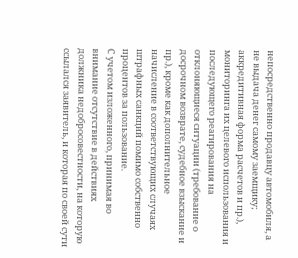непосредственно продавцу автомобиля, а не выдача денег самому заемщику; аккредитивная форма расчетов и пр.), мониторинга их целевого использования и последующего реагирования на отклоняющиеся ситуации (требование о досрочном возврате, судебное взыскание и пр.), кроме как дополнительное начисление в соответствующих случаях штрафных санкций помимо собственно процентов за пользование.
С учетом изложенного, принимая во внимание отсутствие в действиях должника недобросовестности, на которую ссылался заявитель, и которая по своей сути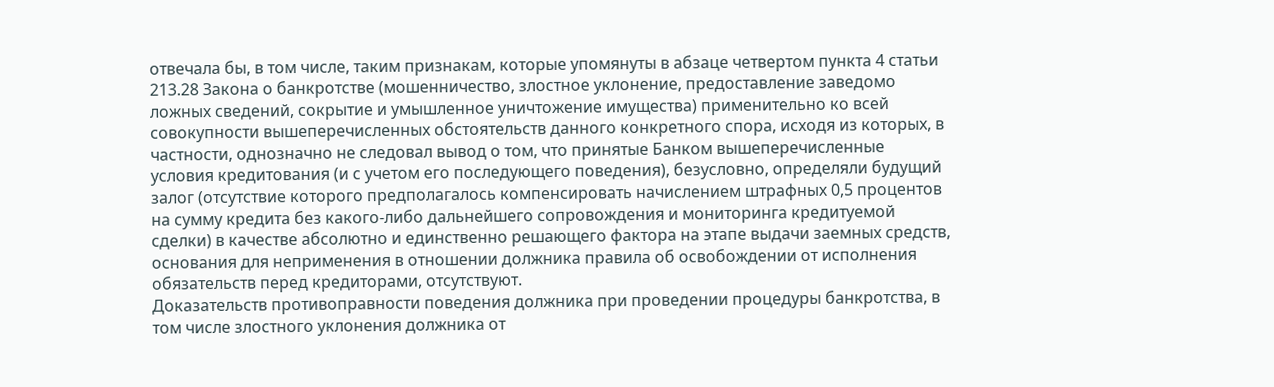отвечала бы, в том числе, таким признакам, которые упомянуты в абзаце четвертом пункта 4 статьи 213.28 Закона о банкротстве (мошенничество, злостное уклонение, предоставление заведомо ложных сведений, сокрытие и умышленное уничтожение имущества) применительно ко всей совокупности вышеперечисленных обстоятельств данного конкретного спора, исходя из которых, в частности, однозначно не следовал вывод о том, что принятые Банком вышеперечисленные условия кредитования (и с учетом его последующего поведения), безусловно, определяли будущий залог (отсутствие которого предполагалось компенсировать начислением штрафных 0,5 процентов на сумму кредита без какого-либо дальнейшего сопровождения и мониторинга кредитуемой сделки) в качестве абсолютно и единственно решающего фактора на этапе выдачи заемных средств, основания для неприменения в отношении должника правила об освобождении от исполнения обязательств перед кредиторами, отсутствуют.
Доказательств противоправности поведения должника при проведении процедуры банкротства, в том числе злостного уклонения должника от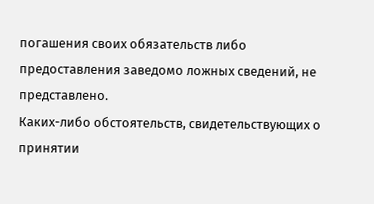погашения своих обязательств либо предоставления заведомо ложных сведений, не представлено.
Каких-либо обстоятельств, свидетельствующих о принятии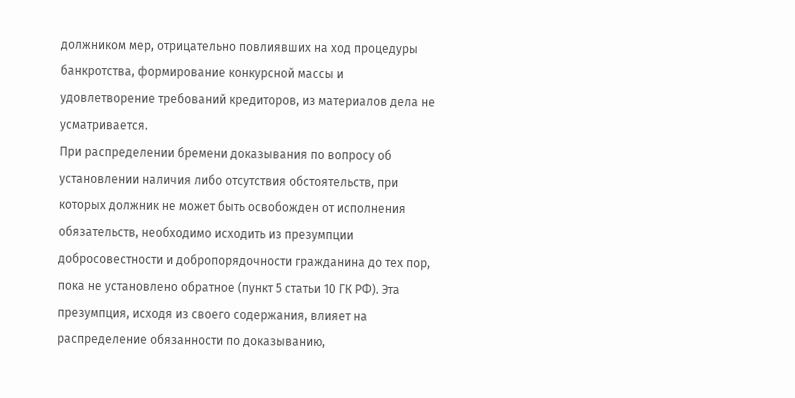должником мер, отрицательно повлиявших на ход процедуры банкротства, формирование конкурсной массы и удовлетворение требований кредиторов, из материалов дела не усматривается.
При распределении бремени доказывания по вопросу об установлении наличия либо отсутствия обстоятельств, при которых должник не может быть освобожден от исполнения обязательств, необходимо исходить из презумпции добросовестности и добропорядочности гражданина до тех пор, пока не установлено обратное (пункт 5 статьи 10 ГК РФ). Эта презумпция, исходя из своего содержания, влияет на распределение обязанности по доказыванию,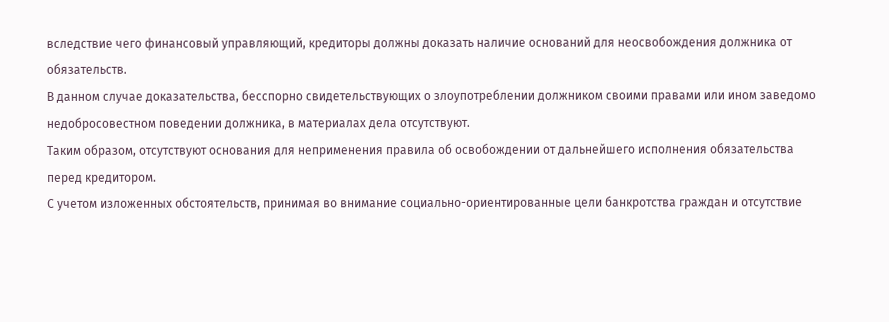вследствие чего финансовый управляющий, кредиторы должны доказать наличие оснований для неосвобождения должника от обязательств.
В данном случае доказательства, бесспорно свидетельствующих о злоупотреблении должником своими правами или ином заведомо недобросовестном поведении должника, в материалах дела отсутствуют.
Таким образом, отсутствуют основания для неприменения правила об освобождении от дальнейшего исполнения обязательства перед кредитором.
С учетом изложенных обстоятельств, принимая во внимание социально-ориентированные цели банкротства граждан и отсутствие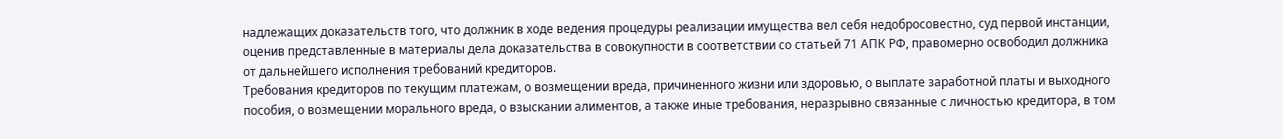надлежащих доказательств того, что должник в ходе ведения процедуры реализации имущества вел себя недобросовестно, суд первой инстанции, оценив представленные в материалы дела доказательства в совокупности в соответствии со статьей 71 АПК РФ, правомерно освободил должника от дальнейшего исполнения требований кредиторов.
Требования кредиторов по текущим платежам, о возмещении вреда, причиненного жизни или здоровью, о выплате заработной платы и выходного пособия, о возмещении морального вреда, о взыскании алиментов, а также иные требования, неразрывно связанные с личностью кредитора, в том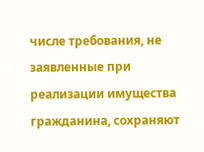числе требования, не заявленные при реализации имущества гражданина, сохраняют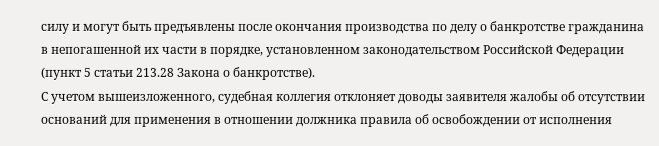силу и могут быть предъявлены после окончания производства по делу о банкротстве гражданина в непогашенной их части в порядке, установленном законодательством Российской Федерации (пункт 5 статьи 213.28 Закона о банкротстве).
С учетом вышеизложенного, судебная коллегия отклоняет доводы заявителя жалобы об отсутствии оснований для применения в отношении должника правила об освобождении от исполнения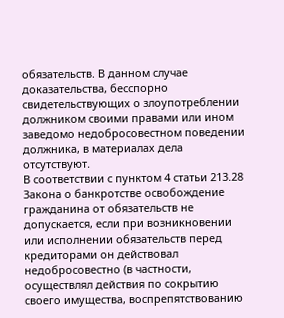обязательств. В данном случае доказательства, бесспорно свидетельствующих о злоупотреблении должником своими правами или ином заведомо недобросовестном поведении должника, в материалах дела отсутствуют.
В соответствии с пунктом 4 статьи 213.28 Закона о банкротстве освобождение гражданина от обязательств не допускается, если при возникновении или исполнении обязательств перед кредиторами он действовал недобросовестно (в частности, осуществлял действия по сокрытию своего имущества, воспрепятствованию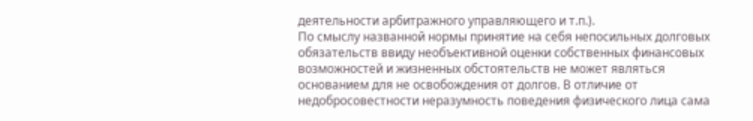деятельности арбитражного управляющего и т.п.).
По смыслу названной нормы принятие на себя непосильных долговых обязательств ввиду необъективной оценки собственных финансовых возможностей и жизненных обстоятельств не может являться основанием для не освобождения от долгов. В отличие от недобросовестности неразумность поведения физического лица сама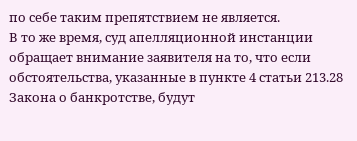по себе таким препятствием не является.
В то же время, суд апелляционной инстанции обращает внимание заявителя на то, что если обстоятельства, указанные в пункте 4 статьи 213.28 Закона о банкротстве, будут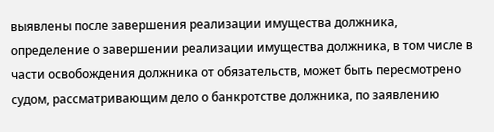выявлены после завершения реализации имущества должника, определение о завершении реализации имущества должника, в том числе в части освобождения должника от обязательств, может быть пересмотрено судом, рассматривающим дело о банкротстве должника, по заявлению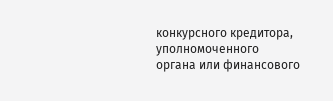конкурсного кредитора, уполномоченного органа или финансового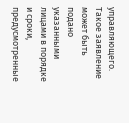управляющего. Такое заявление может быть подано указанными лицами в порядке и сроки, предусмотренные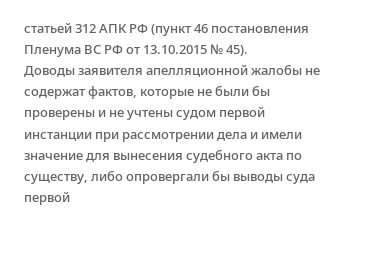статьей 312 АПК РФ (пункт 46 постановления Пленума ВС РФ от 13.10.2015 № 45).
Доводы заявителя апелляционной жалобы не содержат фактов, которые не были бы проверены и не учтены судом первой инстанции при рассмотрении дела и имели значение для вынесения судебного акта по существу, либо опровергали бы выводы суда первой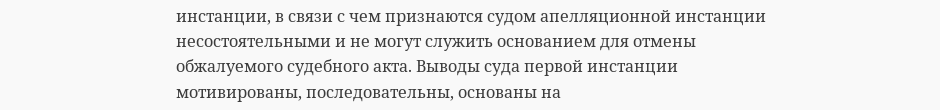инстанции, в связи с чем признаются судом апелляционной инстанции несостоятельными и не могут служить основанием для отмены обжалуемого судебного акта. Выводы суда первой инстанции мотивированы, последовательны, основаны на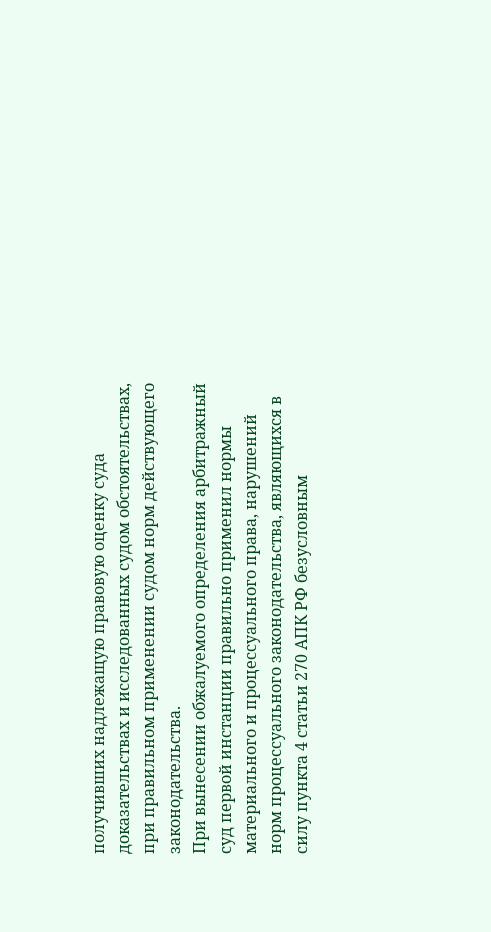получивших надлежащую правовую оценку суда доказательствах и исследованных судом обстоятельствах, при правильном применении судом норм действующего законодательства.
При вынесении обжалуемого определения арбитражный суд первой инстанции правильно применил нормы материального и процессуального права, нарушений норм процессуального законодательства, являющихся в силу пункта 4 статьи 270 АПК РФ безусловным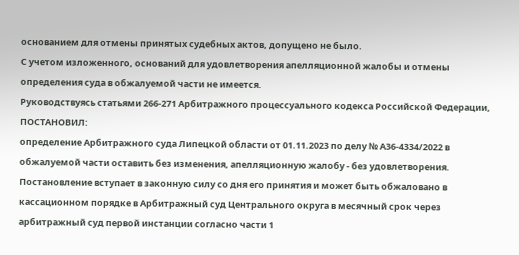основанием для отмены принятых судебных актов, допущено не было.
С учетом изложенного, оснований для удовлетворения апелляционной жалобы и отмены определения суда в обжалуемой части не имеется.
Руководствуясь статьями 266-271 Арбитражного процессуального кодекса Российской Федерации,
ПОСТАНОВИЛ:
определение Арбитражного суда Липецкой области от 01.11.2023 по делу № А36-4334/2022 в обжалуемой части оставить без изменения, апелляционную жалобу - без удовлетворения.
Постановление вступает в законную силу со дня его принятия и может быть обжаловано в кассационном порядке в Арбитражный суд Центрального округа в месячный срок через арбитражный суд первой инстанции согласно части 1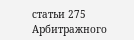статьи 275 Арбитражного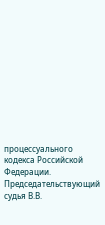процессуального кодекса Российской Федерации.
Председательствующий судья В.В.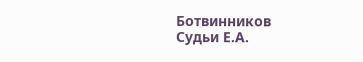Ботвинников
Судьи Е.А.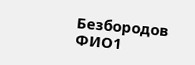Безбородов
ФИО1